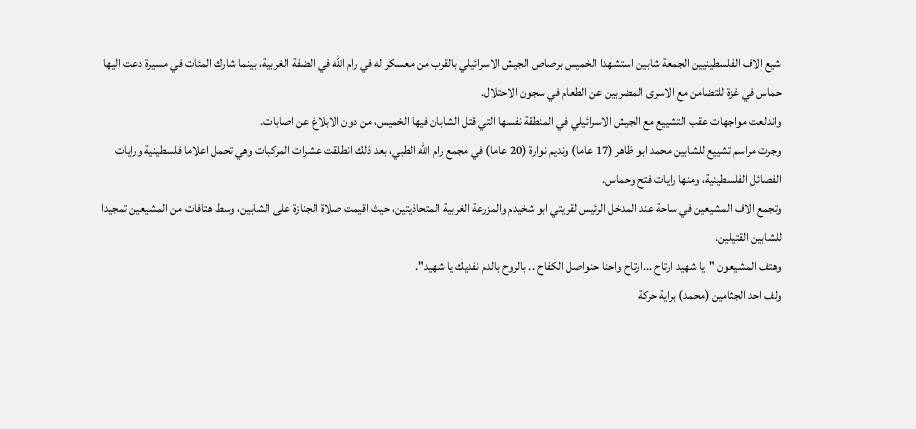شيع الاف الفلسطينيين الجمعة شابين استشهدا الخميس برصاص الجيش الاسرائيلي بالقرب من معسكر له في رام الله في الضفة الغربية، بينما شارك المئات في مسيرة دعت اليها حماس في غزة للتضامن مع الاسرى المضربين عن الطعام في سجون الاحتلال.
واندلعت مواجهات عقب التشييع مع الجيش الاسرائيلي في المنطقة نفسها التي قتل الشابان فيها الخميس، من دون الابلاغ عن اصابات.
وجرت مراسم تشييع للشابين محمد ابو ظاهر (17 عاما) ونديم نوارة (20 عاما) في مجمع رام الله الطبي، بعد ذلك انطلقت عشرات المركبات وهي تحمل اعلاما فلسطينية ورايات الفصائل الفلسطينية، ومنها رايات فتح وحماس.
وتجمع الاف المشيعين في ساحة عند المدخل الرئيس لقريتي ابو شخيدم والمزرعة الغربية المتحاذيتين، حيث اقيمت صلاة الجنازة على الشابين، وسط هتافات من المشيعين تمجيدا للشابين القتيلين.
وهتف المشيعون "يا شهيد ارتاح ...ارتاح واحنا حنواصل الكفاح .. بالروح بالدم نفديك يا شهيد".
ولف احد الجثامين (محمد) براية حركة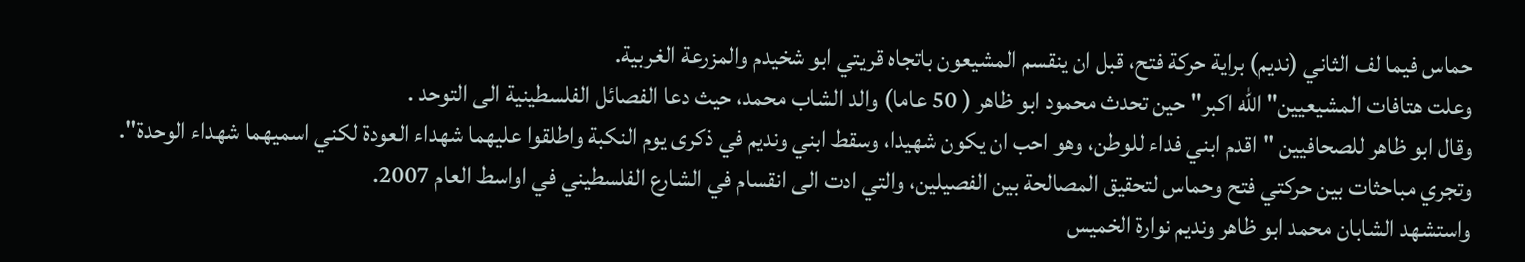حماس فيما لف الثاني (نديم) براية حركة فتح، قبل ان ينقسم المشيعون باتجاه قريتي ابو شخيدم والمزرعة الغربية.
وعلت هتافات المشيعيين" الله اكبر" حين تحدث محمود ابو ظاهر ( 50 عاما) والد الشاب محمد، حيث دعا الفصائل الفلسطينية الى التوحد .
وقال ابو ظاهر للصحافيين " اقدم ابني فداء للوطن، وهو احب ان يكون شهيدا، وسقط ابني ونديم في ذكرى يوم النكبة واطلقوا عليهما شهداء العودة لكني اسميهما شهداء الوحدة".
وتجري مباحثات بين حركتي فتح وحماس لتحقيق المصالحة بين الفصيلين، والتي ادت الى انقسام في الشارع الفلسطيني في اواسط العام 2007.
واستشهد الشابان محمد ابو ظاهر ونديم نوارة الخميس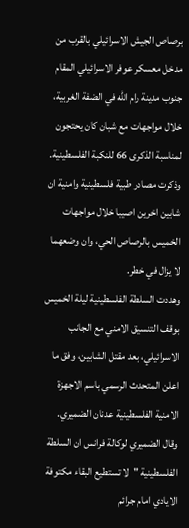برصاص الجيش الاسرائيلي بالقرب من مدخل معسكر عوفر الاسرائيلي المقام جنوب مدينة رام الله في الضفة الغربية، خلال مواجهات مع شبان كان يحتجون لمناسبة الذكرى 66 للنكبة الفلسطينية.
وذكرت مصادر طبية فلسطينية وامنية ان شابين اخرين اصيبا خلال مواجهات الخميس بالرصاص الحي، وان وضعهما لا يزال في خطر.
وهددت السلطة الفلسطينية ليلة الخميس بوقف التنسيق الامني مع الجانب الاسرائيلي، بعد مقتل الشابين، وفق ما اعلن المتحدث الرسمي باسم الاجهزة الامنية الفلسطينية عدنان الضميري.
وقال الضميري لوكالة فرانس ان السلطة الفلسطينية "لا تستطيع البقاء مكتوفة الايادي امام جرائم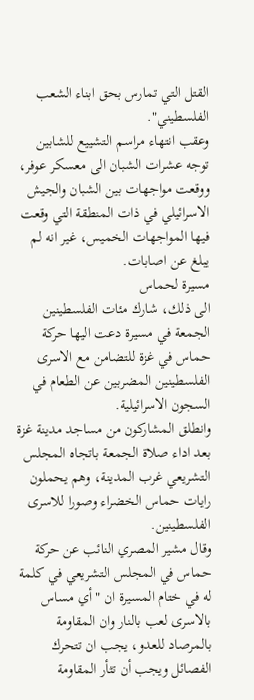القتل التي تمارس بحق ابناء الشعب الفلسطيني".
وعقب انتهاء مراسم التشييع للشابين توجه عشرات الشبان الى معسكر عوفر، ووقعت مواجهات بين الشبان والجيش الاسرائيلي في ذات المنطقة التي وقعت فيها المواجهات الخميس، غير انه لم يبلغ عن اصابات.
مسيرة لحماس
الى ذلك، شارك مئات الفلسطينين الجمعة في مسيرة دعت اليها حركة حماس في غزة للتضامن مع الاسرى الفلسطينين المضربين عن الطعام في السجون الاسرائيلية.
وانطلق المشاركون من مساجد مدينة غزة بعد اداء صلاة الجمعة باتجاه المجلس التشريعي غرب المدينة، وهم يحملون رايات حماس الخضراء وصورا للاسرى الفلسطينين.
وقال مشير المصري النائب عن حركة حماس في المجلس التشريعي في كلمة له في ختام المسيرة ان "أي مساس بالاسرى لعب بالنار وان المقاومة بالمرصاد للعدو، يجب ان تتحرك الفصائل ويجب أن تثأر المقاومة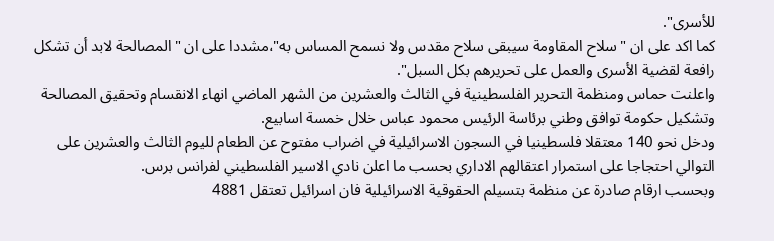للأسرى".
كما اكد على ان "سلاح المقاومة سيبقى سلاح مقدس ولا نسمح المساس به"،مشددا على ان "المصالحة لابد أن تشكل رافعة لقضية الأسرى والعمل على تحريرهم بكل السبل".
واعلنت حماس ومنظمة التحرير الفلسطينية في الثالث والعشرين من الشهر الماضي انهاء الانقسام وتحقيق المصالحة وتشكيل حكومة توافق وطني برئاسة الرئيس محمود عباس خلال خمسة اسابيع.
ودخل نحو 140 معتقلا فلسطينيا في السجون الاسرائيلية في اضراب مفتوح عن الطعام لليوم الثالث والعشرين على التوالي احتجاجا على استمرار اعتقالهم الاداري بحسب ما اعلن نادي الاسير الفلسطيني لفرانس برس.
وبحسب ارقام صادرة عن منظمة بتسيلم الحقوقية الاسرائيلية فان اسرائيل تعتقل 4881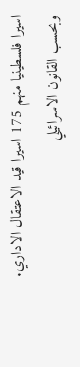اسيرا فلسطينيا منهم 175 اسيرا قيد الاعتقال الاداري.
وبحسب القانون الاسرائيلي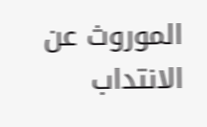الموروث عن الانتداب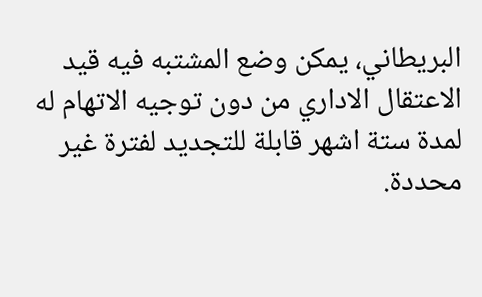البريطاني، يمكن وضع المشتبه فيه قيد الاعتقال الاداري من دون توجيه الاتهام له لمدة ستة اشهر قابلة للتجديد لفترة غير محددة.